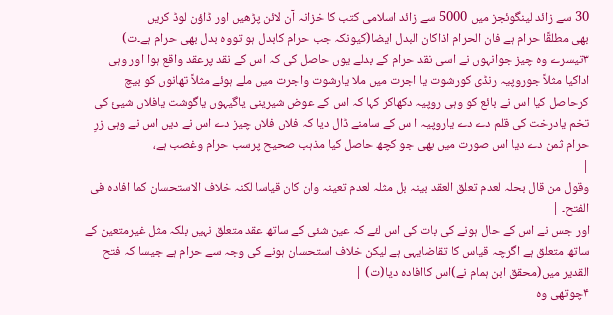30 سے زائد لینگوئجز میں 5000 سے زائد اسلامی کتب کا خزانہ آن لائن پڑھیں اور ڈاؤن لوڈ کریں
بھی مطلقًا حرام ہے فان الحرام اذاکان البدل ایضا(کیونکہ جب حرام کابدل ہو تووہ بدل بھی حرام ہے۔ت)
۳تیسرے وہ چیز جوانہوں نے اسی نقد حرام کے بدلے یوں حاصل کی کہ اس کے نقد پرعقد واقع ہوا اور وہی اداکیا مثلاً جوروپیہ رنڈی کورشوت یا اجرت میں ملا یارشوت واجرت میں ملے ہوئے مثلاً تھانوں کو بیچ کرحاصل کیا اس نے بائع کو وہی روپیہ دکھاکر کہا کہ اس کے عوض شیرینی یاگیہوں یاگوشت یافلاں شیئ کی تخم یادرخت کی قلم دے دے یاروپیہ ا س کے سامنے ڈال دیا کہ فلاں فلاں چیز دے اس نے دیں اس نے وہی زرِ حرام ثمن دے دیا اس صورت میں بھی جو کچھ حاصل کیا مذہب صحیح پرسب حرام وغصب ہے،
|
وقول من قال بحلہ لعدم تعلق العقد بینہ بل مثلہ لعدم تعینہ وان کان قیاسا لکنہ خلاف الاستحسان کما افادہ فی الفتح۔ |
اور جس نے اس کے حال ہونے کی بات کی اس لئے کہ عین شئی کے ساتھ عقد متعلق نہیں بلکہ مثل غیرمتعین کے ساتھ متعلق ہے اگرچہ قیاس کا تقاضایہی ہے لیکن خلاف استحسان ہونے کی وجہ سے حرام ہے جیسا کہ فتح القدیر میں(محقق ابن ہمام نے)اس کاافادہ دیا(ت) |
۴چوتھی وہ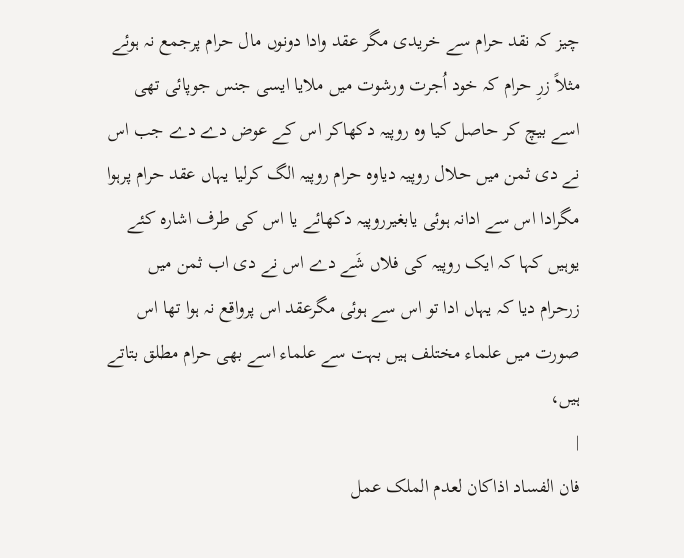چیز کہ نقد حرام سے خریدی مگر عقد وادا دونوں مال حرام پرجمع نہ ہوئے مثلاً زرِ حرام کہ خود اُجرت ورشوت میں ملایا ایسی جنس جوپائی تھی اسے بیچ کر حاصل کیا وہ روپیہ دکھاکر اس کے عوض دے دے جب اس نے دی ثمن میں حلال روپیہ دیاوہ حرام روپیہ الگ کرلیا یہاں عقد حرام پرہوا مگرادا اس سے ادانہ ہوئی یابغیرروپیہ دکھائے یا اس کی طرف اشارہ کئے یوہیں کہا کہ ایک روپیہ کی فلاں شَے دے اس نے دی اب ثمن میں زرحرام دیا کہ یہاں ادا تو اس سے ہوئی مگرعقد اس پرواقع نہ ہوا تھا اس صورت میں علماء مختلف ہیں بہت سے علماء اسے بھی حرام مطلق بتاتے ہیں،
|
فان الفساد اذاکان لعدم الملک عمل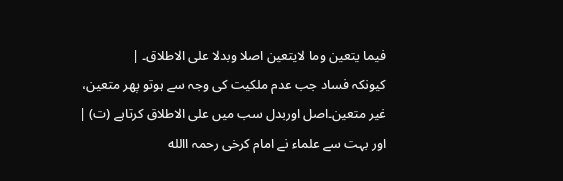فیما یتعین وما لایتعین اصلا وبدلا علی الاطلاق۔ |
کیونکہ فساد جب عدم ملکیت کی وجہ سے ہوتو پھر متعین، غیر متعین۔اصل اوربدل سب میں علی الاطلاق کرتاہے (ت) |
اور بہت سے علماء نے امام کرخی رحمہ االله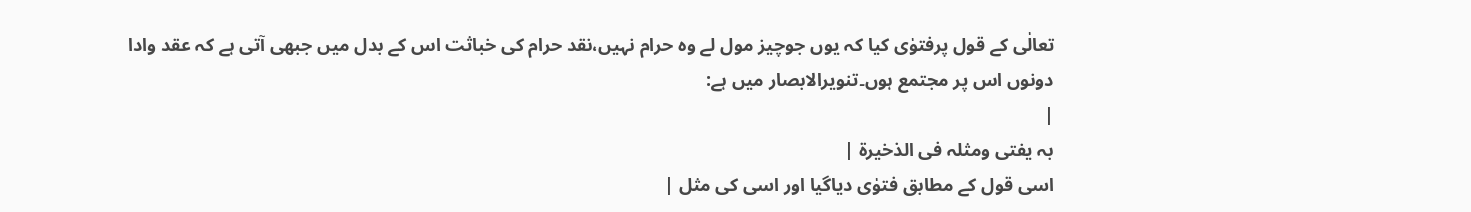تعالٰی کے قول پرفتوٰی کیا کہ یوں جوچیز مول لے وہ حرام نہیں،نقد حرام کی خباثت اس کے بدل میں جبھی آتی ہے کہ عقد وادا دونوں اس پر مجتمع ہوں۔تنویرالابصار میں ہے:
|
بہ یفتی ومثلہ فی الذخیرۃ |
اسی قول کے مطابق فتوٰی دیاگیا اور اسی کی مثل |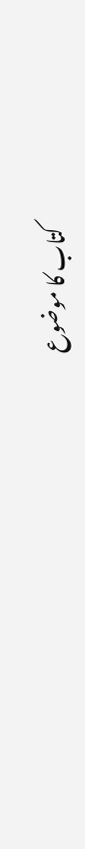کتاب کا موضوع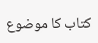کتاب کا موضوع